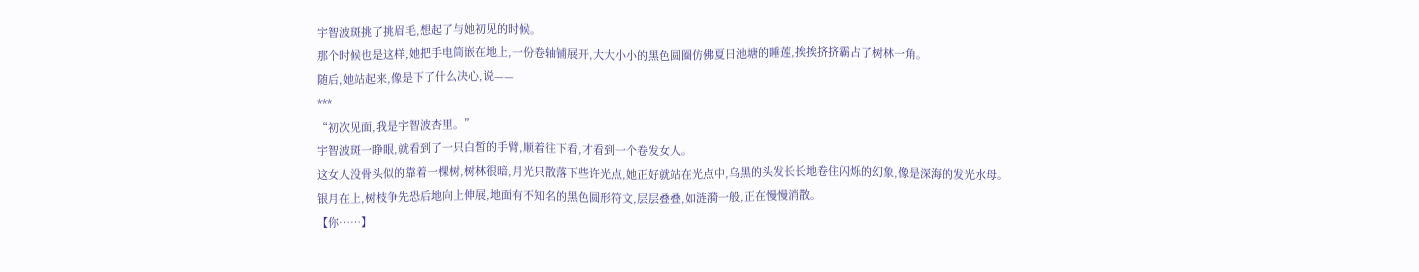宇智波斑挑了挑眉毛,想起了与她初见的时候。
那个时候也是这样,她把手电筒嵌在地上,一份卷轴铺展开,大大小小的黑色圆圈仿佛夏日池塘的睡莲,挨挨挤挤霸占了树林一角。
随后,她站起来,像是下了什么决心,说——
***
“初次见面,我是宇智波杏里。”
宇智波斑一睁眼,就看到了一只白皙的手臂,顺着往下看,才看到一个卷发女人。
这女人没骨头似的靠着一棵树,树林很暗,月光只散落下些许光点,她正好就站在光点中,乌黑的头发长长地卷住闪烁的幻象,像是深海的发光水母。
银月在上,树枝争先恐后地向上伸展,地面有不知名的黑色圆形符文,层层叠叠,如涟漪一般,正在慢慢消散。
【你……】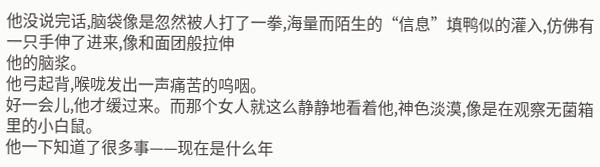他没说完话,脑袋像是忽然被人打了一拳,海量而陌生的“信息”填鸭似的灌入,仿佛有一只手伸了进来,像和面团般拉伸
他的脑浆。
他弓起背,喉咙发出一声痛苦的呜咽。
好一会儿,他才缓过来。而那个女人就这么静静地看着他,神色淡漠,像是在观察无菌箱里的小白鼠。
他一下知道了很多事——现在是什么年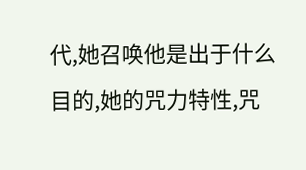代,她召唤他是出于什么目的,她的咒力特性,咒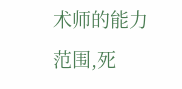术师的能力范围,死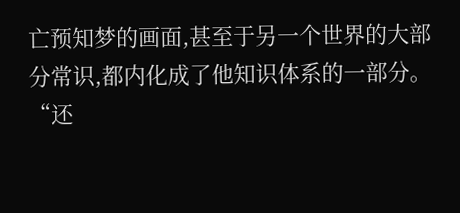亡预知梦的画面,甚至于另一个世界的大部分常识,都内化成了他知识体系的一部分。
“还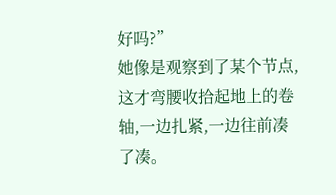好吗?”
她像是观察到了某个节点,这才弯腰收拾起地上的卷轴,一边扎紧,一边往前凑了凑。